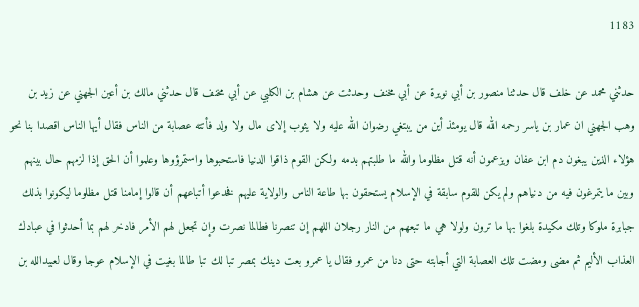1183

حدثني محمد عن خلف قال حدثنا منصور بن أبي نويرة عن أبي مخنف وحدثت عن هشام بن الكلبي عن أبي مخنف قال حدثني مالك بن أعين الجهني عن زيد بن وهب الجهني ان عمار بن ياسر رحمه الله قال يومئذ أين من يبتغي رضوان الله عليه ولا يئوب إلاى مال ولا ولد فأتته عصابة من الناس فقال أيها الناس اقصدا بنا نحو هؤلاء الذين يبغون دم ابن عفان ويزعمون أنه قتل مظلوما والله ما طلبتهم بدمه ولكن القوم ذاقوا الدنيا فاستحبوها واستمرؤوها وعلموا أن الحق إذا لزمهم حال بينهم وبين ما يتمرغون فيه من دنياهم ولم يكن للقوم سابقة في الإسلام يستحقون بها طاعة الناس والولاية عليهم فخدعوا أتباعهم أن قالوا إمامنا قتل مظلوما ليكونوا بذلك جبابرة ملوكا وتلك مكيدة بلغوا بها ما ترون ولولا هي ما تبعهم من النار رجلان اللهم إن تنصرنا فطالما نصرت وإن تجعل لهم الأمر فادخر لهم بما أحدثوا في عبادك العذاب الأليم ثم مضى ومضت تلك العصابة التي أجابته حتى دنا من عمرو فقال يا عمرو بعت دينك بمصر تبا لك تبا طالما بغيت في الإسلام عوجا وقال لعبيدالله بن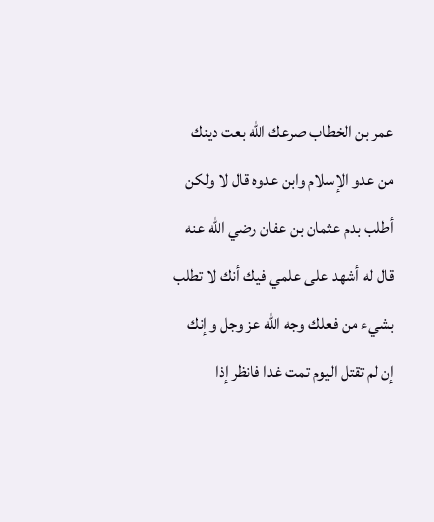عمر بن الخطاب صرعك الله بعت دينك من عدو الإسلام وابن عدوه قال لا ولكن أطلب بدم عثمان بن عفان رضي الله عنه قال له أشهد على علمي فيك أنك لا تطلب بشيء من فعلك وجه الله عز وجل وإنك إن لم تقتل اليوم تمت غدا فانظر إذا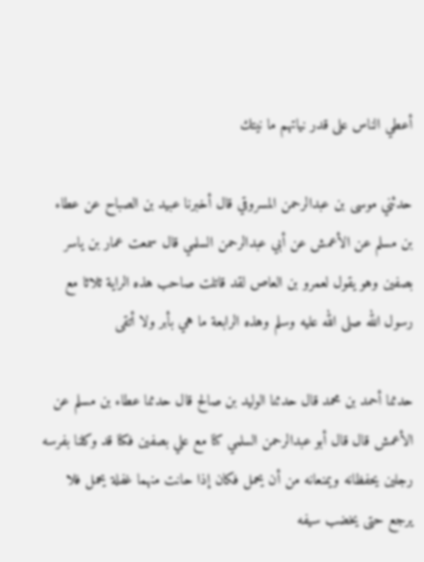أعطي الناس على قدر نياتهم ما نيتك

حدثني موسى بن عبدالرحمن المسروقي قال أخبرنا عبيد بن الصباح عن عطاء بن مسلم عن الأعمش عن أبي عبدالرحمن السلمي قال سمعت عمار بن ياسر بصفين وهو يقول لعمرو بن العاص لقد قاتلت صاحب هذه الراية ثلاثا مع رسول الله صلى الله عليه وسلم وهذه الرابعة ما هي بأبر ولا أتقى

حدثنا أحمد بن محمد قال حدثنا الوليد بن صالح قال حدثنا عطاء بن مسلم عن الأعمش قال قال أبو عبدالرحمن السلمي كنا مع علي بصفين فكنا قد وكلنا بفرسه رجلين يحفظانه ويمنعانه من أن يحمل فكان إذا حانت منهما غفلة يحمل فلا يرجع حتى يخضب سيفه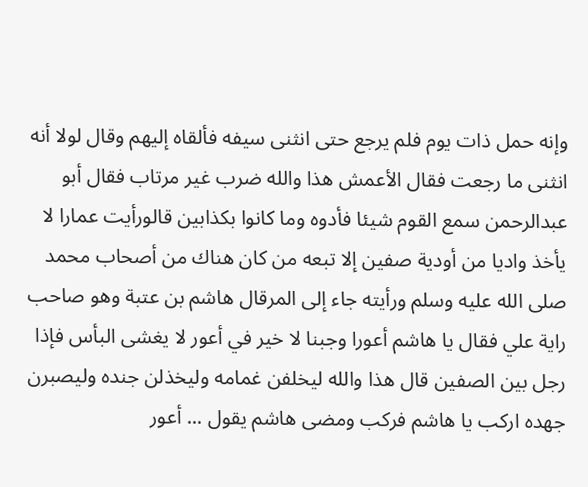وإنه حمل ذات يوم فلم يرجع حتى انثنى سيفه فألقاه إليهم وقال لولا أنه انثنى ما رجعت فقال الأعمش هذا والله ضرب غير مرتاب فقال أبو عبدالرحمن سمع القوم شيئا فأدوه وما كانوا بكذابين قالورأيت عمارا لا يأخذ واديا من أودية صفين إلا تبعه من كان هناك من أصحاب محمد صلى الله عليه وسلم ورأيته جاء إلى المرقال هاشم بن عتبة وهو صاحب راية علي فقال يا هاشم أعورا وجبنا لا خير في أعور لا يغشى البأس فإذا رجل بين الصفين قال هذا والله ليخلفن غمامه وليخذلن جنده وليصبرن جهده اركب يا هاشم فركب ومضى هاشم يقول ... أعور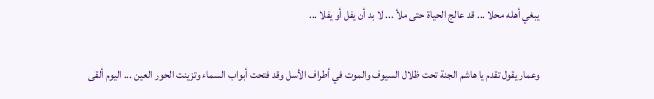يبغي أهله محلا ... قد عالج الحياة حتى ملأ ... لا بد أن يفل أو يفلا ...

وعمار يقول تقدم يا هاشم الجنة تحت ظلال السيوف والموت في أطراف الأسل وقد فتحت أبواب السماء وتزينت الحور العين ... اليوم ألقى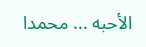الأحبه ... محمدا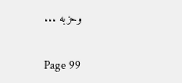وحزبه ...

Page 99